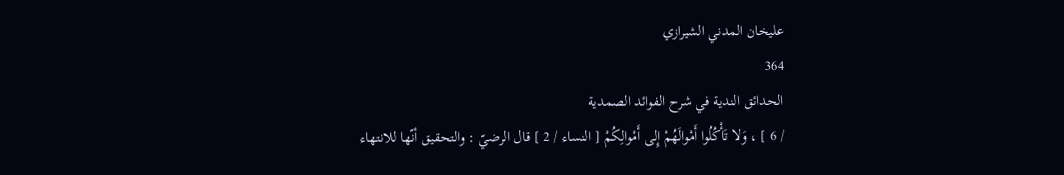عليخان المدني الشيرازي
364
الحدائق الندية في شرح الفوائد الصمدية
/ 6 ] ، وَلا تَأْكُلُوا أَمْوالَهُمْ إِلى أَمْوالِكُمْ [ النساء / 2 ] قال الرضيّ : والتحقيق أنّها للانتهاء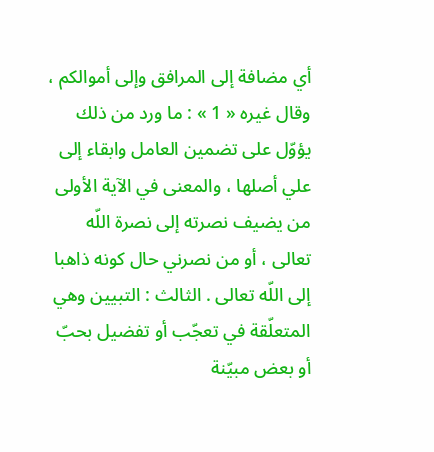أي مضافة إلى المرافق وإلى أموالكم ، وقال غيره « 1 » : ما ورد من ذلك يؤوّل على تضمين العامل وابقاء إلى علي أصلها ، والمعنى في الآية الأولى من يضيف نصرته إلى نصرة اللّه تعالى ، أو من نصرني حال كونه ذاهبا إلى اللّه تعالى . الثالث : التبيين وهي المتعلّقة في تعجّب أو تفضيل بحبّ أو بعض مبيّنة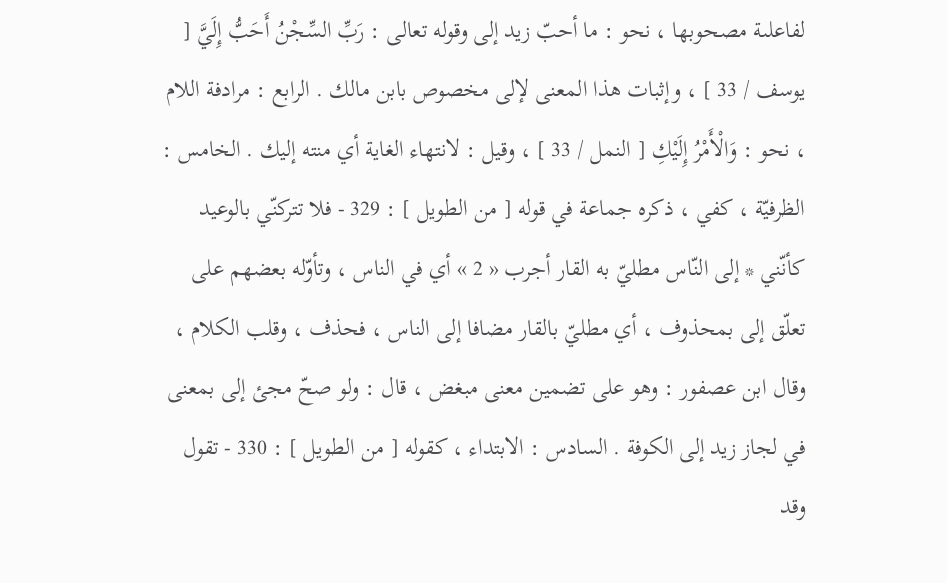لفاعلىة مصحوبها ، نحو : ما أحبّ زيد إلى وقوله تعالى : رَبِّ السِّجْنُ أَحَبُّ إِلَيَّ [ يوسف / 33 ] ، وإثبات هذا المعنى لإلى مخصوص بابن مالك . الرابع : مرادفة اللام ، نحو : وَالْأَمْرُ إِلَيْكِ [ النمل / 33 ] ، وقيل : لانتهاء الغاية أي منته إليك . الخامس : الظرفيّة ، كفي ، ذكره جماعة في قوله [ من الطويل ] : 329 - فلا تتركنّي بالوعيد كأنّني * إلى النّاس مطليّ به القار أجرب « 2 » أي في الناس ، وتأوّله بعضهم على تعلّق إلى بمحذوف ، أي مطليّ بالقار مضافا إلى الناس ، فحذف ، وقلب الكلام ، وقال ابن عصفور : وهو على تضمين معنى مبغض ، قال : ولو صحّ مجئ إلى بمعنى في لجاز زيد إلى الكوفة . السادس : الابتداء ، كقوله [ من الطويل ] : 330 - تقول وقد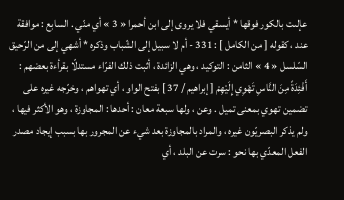عإلىت بالكور فوقها * أيسقي فلا يروى إلى ابن أحمرا « 3 » أي منّي . السابع : موافقة عند ، كقوله [ من الكامل ] : 331 - أم لا سبيل إلى الشّباب وذكره * أشهي إلى من الرّحيق السّلسل « 4 » الثامن : التوكيد ، وهي الزائدة ، أثبت ذلك الفرّاء مستدلّا بقرأءة بعضهم : أَفْئِدَةً مِنَ النَّاسِ تَهْوِي إِلَيْهِمْ [ إبراهيم / 37 ] بفتح الواو ، أي تهواهم ، وخرّجه غيره على تضمين تهوي بمعنى تميل . وعن ، ولها سبعة معان : أحدها : المجاوزة ، وهو الأكثر فيها ، ولم يذكر البصريّون غيره ، والمراد بالمجاوزة بعد شيء عن المجرور بها بسبب إيجاد مصدر الفعل المعدّي بها نحو : سرت عن البلد ، أي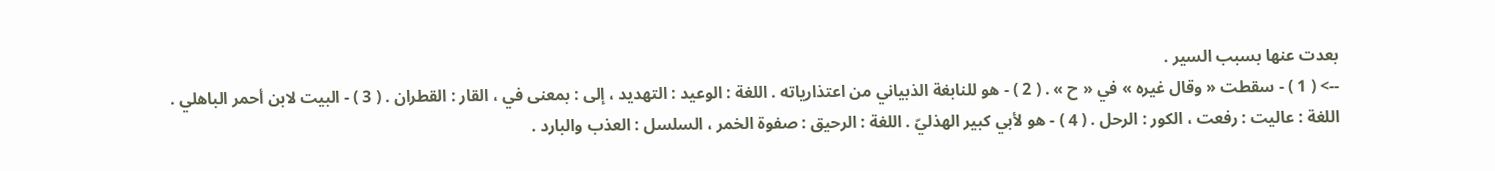بعدت عنها بسبب السير .
--> ( 1 ) - سقطت « وقال غيره » في « ح » . ( 2 ) - هو للنابغة الذبياني من اعتذارياته . اللغة : الوعيد : التهديد ، إلى : بمعنى في ، القار : القطران . ( 3 ) - البيت لابن أحمر الباهلي . اللغة : عاليت : رفعت ، الكور : الرحل . ( 4 ) - هو لأبي كبير الهذليّ . اللغة : الرحيق : صفوة الخمر ، السلسل : العذب والبارد .